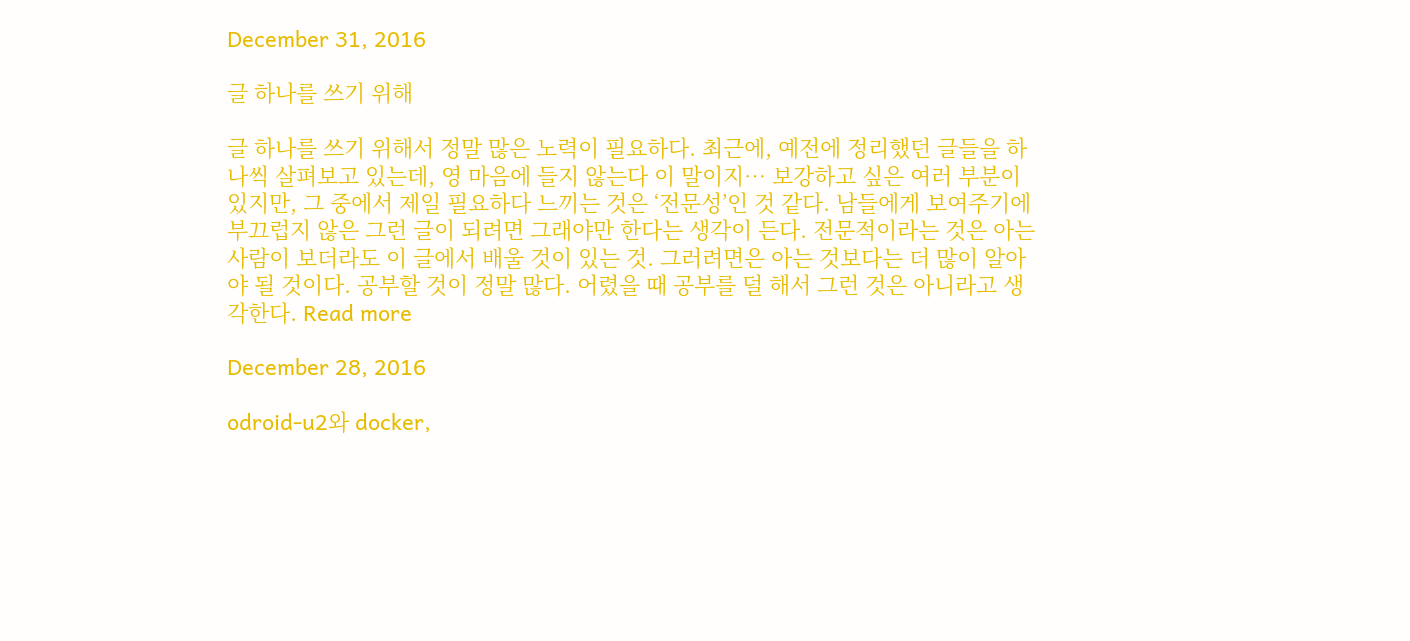December 31, 2016

글 하나를 쓰기 위해

글 하나를 쓰기 위해서 정말 많은 노력이 필요하다. 최근에, 예전에 정리했던 글들을 하나씩 살펴보고 있는데, 영 마음에 들지 않는다 이 말이지… 보강하고 싶은 여러 부분이 있지만, 그 중에서 제일 필요하다 느끼는 것은 ‘전문성’인 것 같다. 남들에게 보여주기에 부끄럽지 않은 그런 글이 되려면 그래야만 한다는 생각이 든다. 전문적이라는 것은 아는 사람이 보더라도 이 글에서 배울 것이 있는 것. 그러려면은 아는 것보다는 더 많이 알아야 될 것이다. 공부할 것이 정말 많다. 어렸을 때 공부를 덜 해서 그런 것은 아니라고 생각한다. Read more

December 28, 2016

odroid-u2와 docker,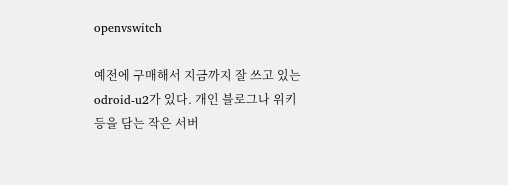openvswitch

예전에 구매해서 지금까지 잘 쓰고 있는 odroid-u2가 있다. 개인 블로그나 위키등을 담는 작은 서버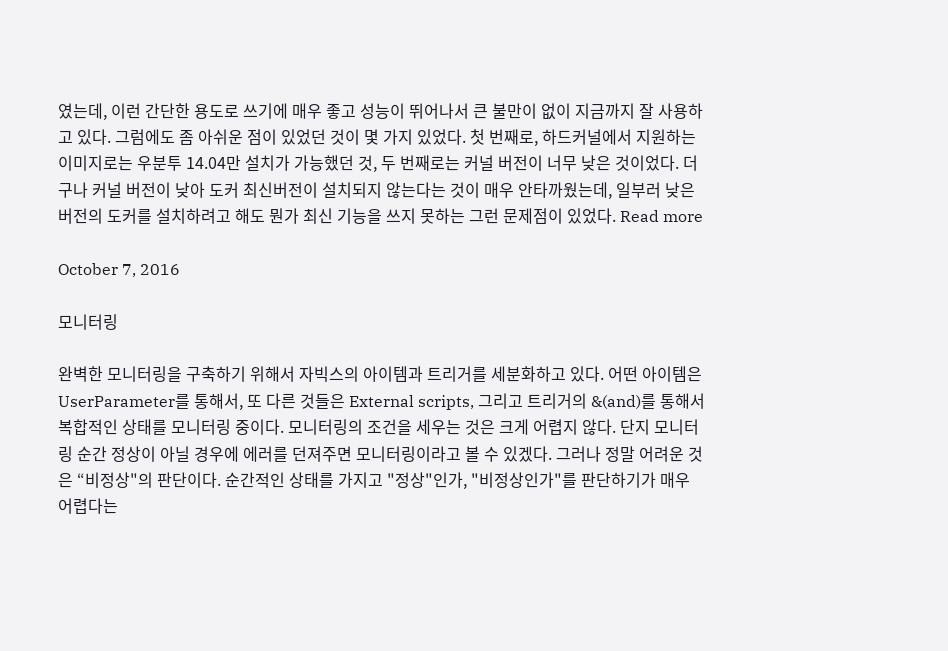였는데, 이런 간단한 용도로 쓰기에 매우 좋고 성능이 뛰어나서 큰 불만이 없이 지금까지 잘 사용하고 있다. 그럼에도 좀 아쉬운 점이 있었던 것이 몇 가지 있었다. 첫 번째로, 하드커널에서 지원하는 이미지로는 우분투 14.04만 설치가 가능했던 것, 두 번째로는 커널 버전이 너무 낮은 것이었다. 더구나 커널 버전이 낮아 도커 최신버전이 설치되지 않는다는 것이 매우 안타까웠는데, 일부러 낮은 버전의 도커를 설치하려고 해도 뭔가 최신 기능을 쓰지 못하는 그런 문제점이 있었다. Read more

October 7, 2016

모니터링

완벽한 모니터링을 구축하기 위해서 자빅스의 아이템과 트리거를 세분화하고 있다. 어떤 아이템은 UserParameter를 통해서, 또 다른 것들은 External scripts, 그리고 트리거의 &(and)를 통해서 복합적인 상태를 모니터링 중이다. 모니터링의 조건을 세우는 것은 크게 어렵지 않다. 단지 모니터링 순간 정상이 아닐 경우에 에러를 던져주면 모니터링이라고 볼 수 있겠다. 그러나 정말 어려운 것은 “비정상"의 판단이다. 순간적인 상태를 가지고 "정상"인가, "비정상인가"를 판단하기가 매우 어렵다는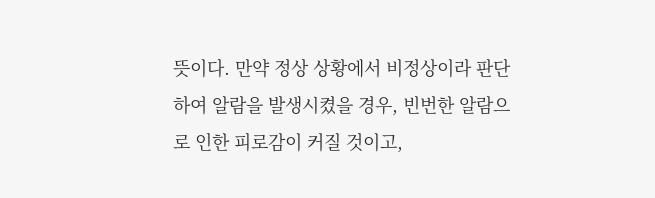뜻이다. 만약 정상 상황에서 비정상이라 판단하여 알람을 발생시켰을 경우, 빈번한 알람으로 인한 피로감이 커질 것이고,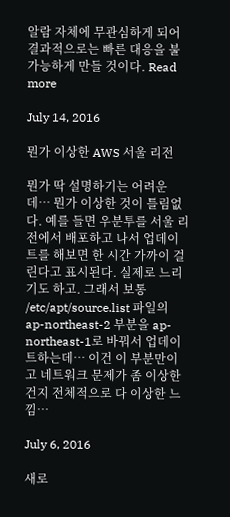알람 자체에 무관심하게 되어 결과적으로는 빠른 대응을 불가능하게 만들 것이다. Read more

July 14, 2016

뭔가 이상한 AWS 서울 리전

뭔가 딱 설명하기는 어려운데… 뭔가 이상한 것이 틀림없다. 예를 들면 우분투를 서울 리전에서 배포하고 나서 업데이트를 해보면 한 시간 가까이 걸린다고 표시된다. 실제로 느리기도 하고. 그래서 보통 /etc/apt/source.list 파일의 ap-northeast-2 부분을 ap-northeast-1로 바꿔서 업데이트하는데… 이건 이 부분만이고 네트워크 문제가 좀 이상한건지 전체적으로 다 이상한 느낌…

July 6, 2016

새로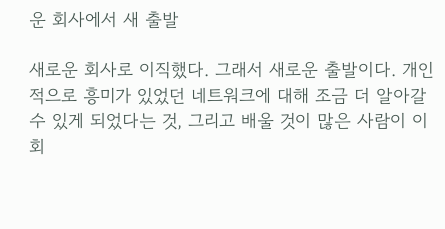운 회사에서 새 출발

새로운 회사로 이직했다. 그래서 새로운 출발이다. 개인적으로 흥미가 있었던 네트워크에 대해 조금 더 알아갈 수 있게 되었다는 것, 그리고 배울 것이 많은 사람이 이 회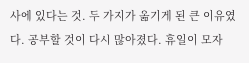사에 있다는 것. 두 가지가 옮기게 된 큰 이유였다. 공부할 것이 다시 많아졌다. 휴일이 모자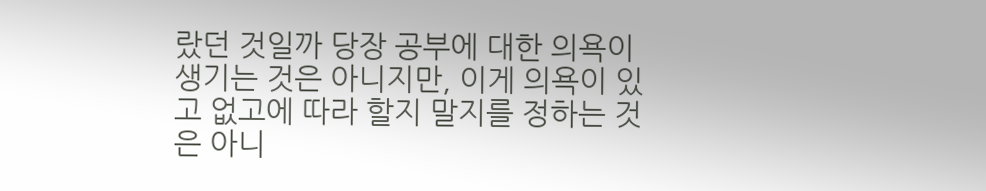랐던 것일까 당장 공부에 대한 의욕이 생기는 것은 아니지만, 이게 의욕이 있고 없고에 따라 할지 말지를 정하는 것은 아니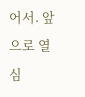어서. 앞으로 열심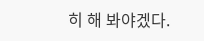히 해 봐야겠다.